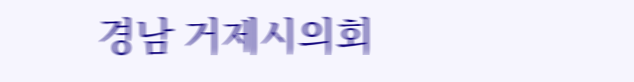경남 거제시의회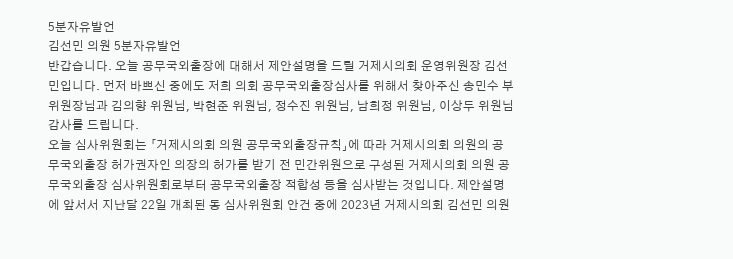5분자유발언
김선민 의원 5분자유발언
반갑습니다. 오늘 공무국외출장에 대해서 제안설명을 드릴 거제시의회 운영위원장 김선민입니다. 먼저 바쁘신 중에도 저희 의회 공무국외출장심사를 위해서 찾아주신 송민수 부위원장님과 김의향 위원님, 박현준 위원님, 정수진 위원님, 남희정 위원님, 이상두 위원님 감사를 드립니다.
오늘 심사위원회는 「거제시의회 의원 공무국외출장규칙」에 따라 거제시의회 의원의 공무국외출장 허가권자인 의장의 허가를 받기 전 민간위원으로 구성된 거제시의회 의원 공무국외출장 심사위원회로부터 공무국외출장 적합성 등을 심사받는 것입니다. 제안설명에 앞서서 지난달 22일 개최된 동 심사위원회 안건 중에 2023년 거제시의회 김선민 의원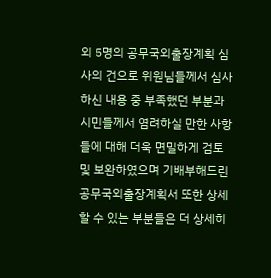외 5명의 공무국외출장계획 심사의 건으로 위원님들께서 심사하신 내용 중 부족했던 부분과 시민들께서 염려하실 만한 사항들에 대해 더욱 면밀하게 검토 및 보완하였으며 기배부해드린 공무국외출장계획서 또한 상세할 수 있는 부분들은 더 상세히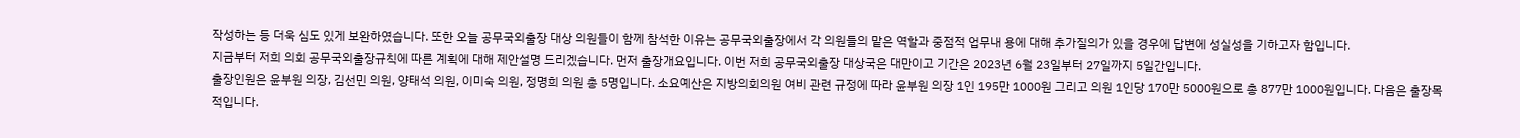작성하는 등 더욱 심도 있게 보완하였습니다. 또한 오늘 공무국외출장 대상 의원들이 함께 참석한 이유는 공무국외출장에서 각 의원들의 맡은 역할과 중점적 업무내 용에 대해 추가질의가 있을 경우에 답변에 성실성을 기하고자 함입니다.
지금부터 저희 의회 공무국외출장규칙에 따른 계획에 대해 제안설명 드리겠습니다. 먼저 출장개요입니다. 이번 저희 공무국외출장 대상국은 대만이고 기간은 2023년 6월 23일부터 27일까지 5일간입니다.
출장인원은 윤부원 의장, 김선민 의원, 양태석 의원, 이미숙 의원, 정명희 의원 총 5명입니다. 소요예산은 지방의회의원 여비 관련 규정에 따라 윤부원 의장 1인 195만 1000원 그리고 의원 1인당 170만 5000원으로 총 877만 1000원입니다. 다음은 출장목적입니다.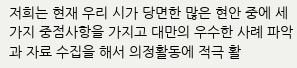저희는 현재 우리 시가 당면한 많은 현안 중에 세 가지 중점사항을 가지고 대만의 우수한 사례 파악과 자료 수집을 해서 의정활동에 적극 활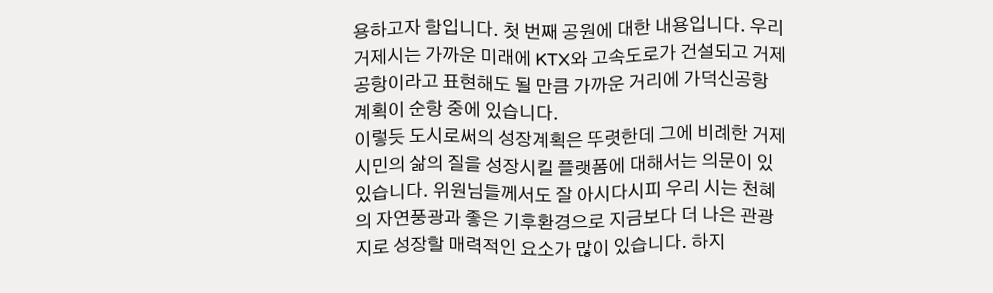용하고자 함입니다. 첫 번째 공원에 대한 내용입니다. 우리 거제시는 가까운 미래에 KTX와 고속도로가 건설되고 거제 공항이라고 표현해도 될 만큼 가까운 거리에 가덕신공항 계획이 순항 중에 있습니다.
이렇듯 도시로써의 성장계획은 뚜렷한데 그에 비례한 거제시민의 삶의 질을 성장시킬 플랫폼에 대해서는 의문이 있있습니다. 위원님들께서도 잘 아시다시피 우리 시는 천혜의 자연풍광과 좋은 기후환경으로 지금보다 더 나은 관광지로 성장할 매력적인 요소가 많이 있습니다. 하지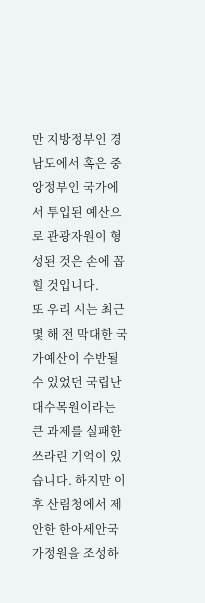만 지방정부인 경남도에서 혹은 중앙정부인 국가에서 투입된 예산으로 관광자원이 형성된 것은 손에 꼽힐 것입니다.
또 우리 시는 최근 몇 해 전 막대한 국가예산이 수반될 수 있었던 국립난대수목원이라는 큰 과제를 실패한 쓰라린 기억이 있습니다. 하지만 이후 산림청에서 제안한 한아세안국가정원을 조성하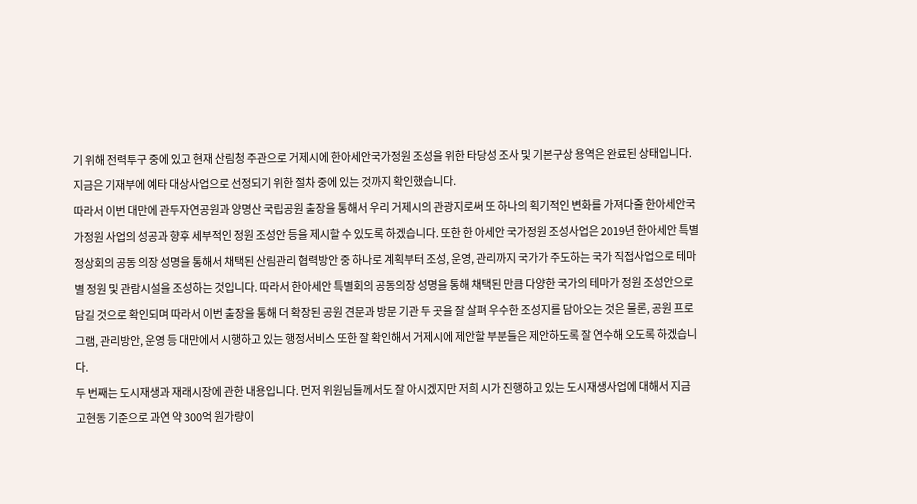기 위해 전력투구 중에 있고 현재 산림청 주관으로 거제시에 한아세안국가정원 조성을 위한 타당성 조사 및 기본구상 용역은 완료된 상태입니다. 지금은 기재부에 예타 대상사업으로 선정되기 위한 절차 중에 있는 것까지 확인했습니다.
따라서 이번 대만에 관두자연공원과 양명산 국립공원 출장을 통해서 우리 거제시의 관광지로써 또 하나의 획기적인 변화를 가져다줄 한아세안국가정원 사업의 성공과 향후 세부적인 정원 조성안 등을 제시할 수 있도록 하겠습니다. 또한 한 아세안 국가정원 조성사업은 2019년 한아세안 특별정상회의 공동 의장 성명을 통해서 채택된 산림관리 협력방안 중 하나로 계획부터 조성, 운영, 관리까지 국가가 주도하는 국가 직접사업으로 테마별 정원 및 관람시설을 조성하는 것입니다. 따라서 한아세안 특별회의 공동의장 성명을 통해 채택된 만큼 다양한 국가의 테마가 정원 조성안으로 담길 것으로 확인되며 따라서 이번 출장을 통해 더 확장된 공원 견문과 방문 기관 두 곳을 잘 살펴 우수한 조성지를 담아오는 것은 물론, 공원 프로그램, 관리방안, 운영 등 대만에서 시행하고 있는 행정서비스 또한 잘 확인해서 거제시에 제안할 부분들은 제안하도록 잘 연수해 오도록 하겠습니다.
두 번째는 도시재생과 재래시장에 관한 내용입니다. 먼저 위원님들께서도 잘 아시겠지만 저희 시가 진행하고 있는 도시재생사업에 대해서 지금 고현동 기준으로 과연 약 300억 원가량이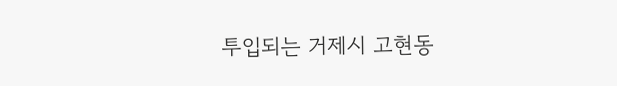투입되는 거제시 고현동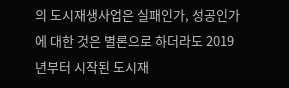의 도시재생사업은 실패인가, 성공인가에 대한 것은 별론으로 하더라도 2019년부터 시작된 도시재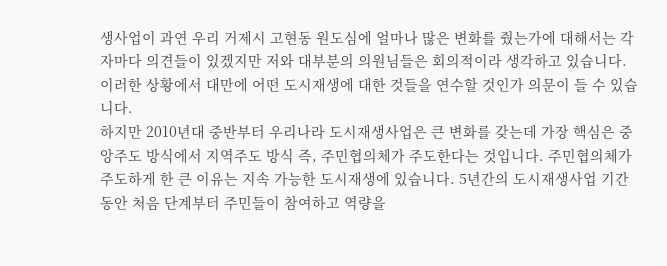생사업이 과연 우리 거제시 고현동 원도심에 얼마나 많은 변화를 줬는가에 대해서는 각자마다 의견들이 있겠지만 저와 대부분의 의원님들은 회의적이라 생각하고 있습니다. 이러한 상황에서 대만에 어떤 도시재생에 대한 것들을 연수할 것인가 의문이 들 수 있습니다.
하지만 2010년대 중반부터 우리나라 도시재생사업은 큰 변화를 갖는데 가장 핵심은 중앙주도 방식에서 지역주도 방식 즉, 주민협의체가 주도한다는 것입니다. 주민협의체가 주도하게 한 큰 이유는 지속 가능한 도시재생에 있습니다. 5년간의 도시재생사업 기간 동안 처음 단계부터 주민들이 참여하고 역량을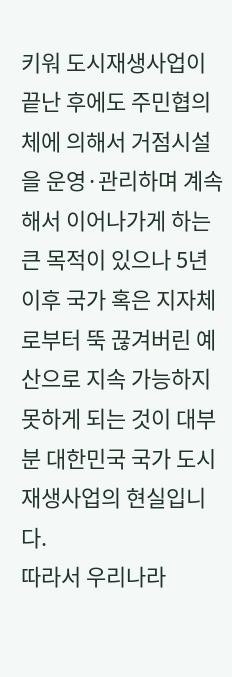키워 도시재생사업이 끝난 후에도 주민협의체에 의해서 거점시설을 운영·관리하며 계속해서 이어나가게 하는 큰 목적이 있으나 5년 이후 국가 혹은 지자체로부터 뚝 끊겨버린 예산으로 지속 가능하지 못하게 되는 것이 대부분 대한민국 국가 도시재생사업의 현실입니다.
따라서 우리나라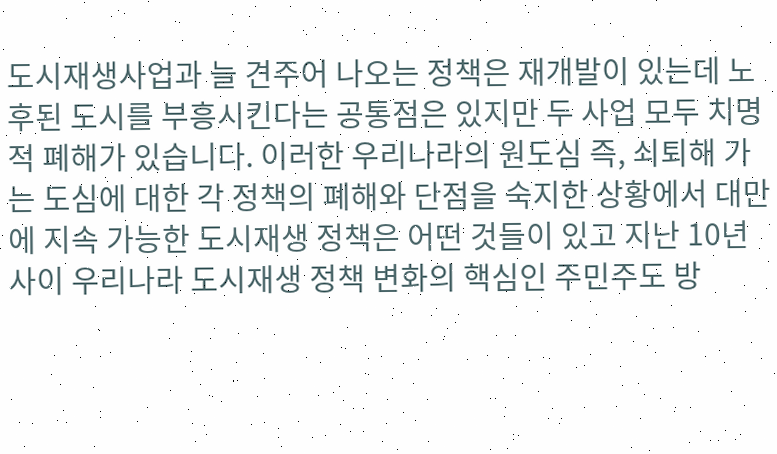도시재생사업과 늘 견주어 나오는 정책은 재개발이 있는데 노후된 도시를 부흥시킨다는 공통점은 있지만 두 사업 모두 치명적 폐해가 있습니다. 이러한 우리나라의 원도심 즉, 쇠퇴해 가는 도심에 대한 각 정책의 폐해와 단점을 숙지한 상황에서 대만에 지속 가능한 도시재생 정책은 어떤 것들이 있고 지난 10년 사이 우리나라 도시재생 정책 변화의 핵심인 주민주도 방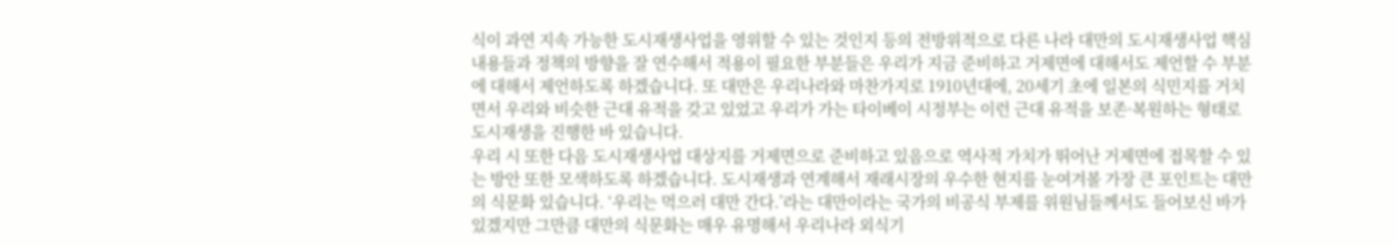식이 과연 지속 가능한 도시재생사업을 영위할 수 있는 것인지 등의 전방위적으로 다른 나라 대만의 도시재생사업 핵심 내용들과 정책의 방향을 잘 연수해서 적용이 필요한 부분들은 우리가 지금 준비하고 거제면에 대해서도 제언할 수 부분에 대해서 제언하도록 하겠습니다. 또 대만은 우리나라와 마찬가지로 1910년대에, 20세기 초에 일본의 식민지를 거치면서 우리와 비슷한 근대 유적을 갖고 있었고 우리가 가는 타이베이 시정부는 이런 근대 유적을 보존·복원하는 형태로 도시재생을 진행한 바 있습니다.
우리 시 또한 다음 도시재생사업 대상지를 거제면으로 준비하고 있음으로 역사적 가치가 뛰어난 거제면에 접목할 수 있는 방안 또한 모색하도록 하겠습니다. 도시재생과 연계해서 재래시장의 우수한 현지를 눈여겨볼 가장 큰 포인트는 대만의 식문화 있습니다. ‘우리는 먹으러 대만 간다.’라는 대만이라는 국가의 비공식 부제를 위원님들께서도 들어보신 바가 있겠지만 그만큼 대만의 식문화는 매우 유명해서 우리나라 외식기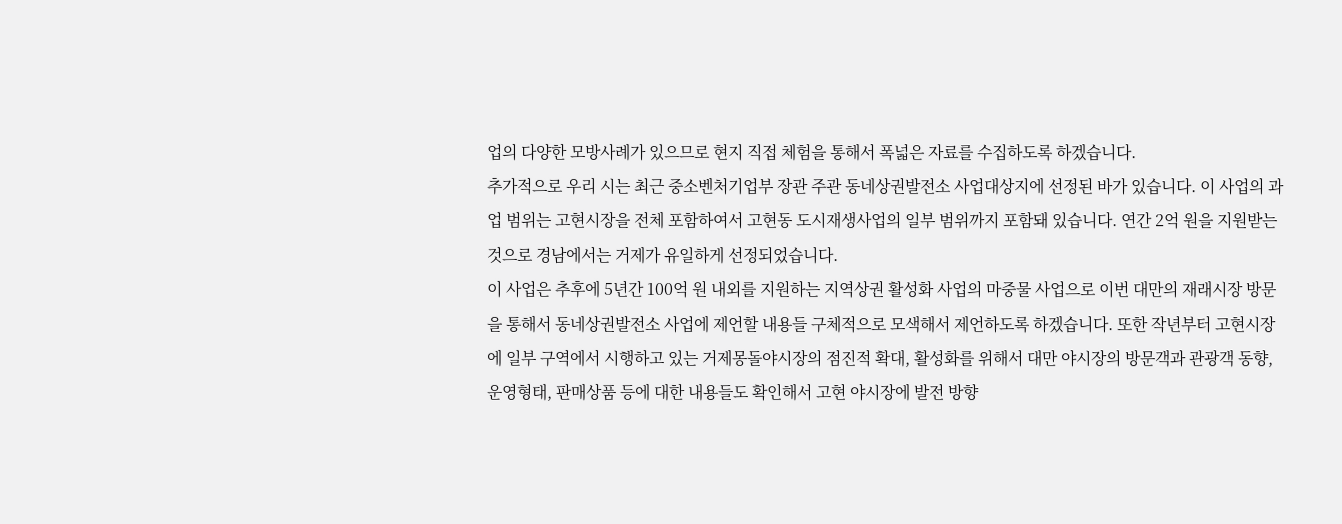업의 다양한 모방사례가 있으므로 현지 직접 체험을 통해서 폭넓은 자료를 수집하도록 하겠습니다.
추가적으로 우리 시는 최근 중소벤처기업부 장관 주관 동네상권발전소 사업대상지에 선정된 바가 있습니다. 이 사업의 과업 범위는 고현시장을 전체 포함하여서 고현동 도시재생사업의 일부 범위까지 포함돼 있습니다. 연간 2억 원을 지원받는 것으로 경남에서는 거제가 유일하게 선정되었습니다.
이 사업은 추후에 5년간 100억 원 내외를 지원하는 지역상권 활성화 사업의 마중물 사업으로 이번 대만의 재래시장 방문을 통해서 동네상권발전소 사업에 제언할 내용들 구체적으로 모색해서 제언하도록 하겠습니다. 또한 작년부터 고현시장에 일부 구역에서 시행하고 있는 거제몽돌야시장의 점진적 확대, 활성화를 위해서 대만 야시장의 방문객과 관광객 동향, 운영형태, 판매상품 등에 대한 내용들도 확인해서 고현 야시장에 발전 방향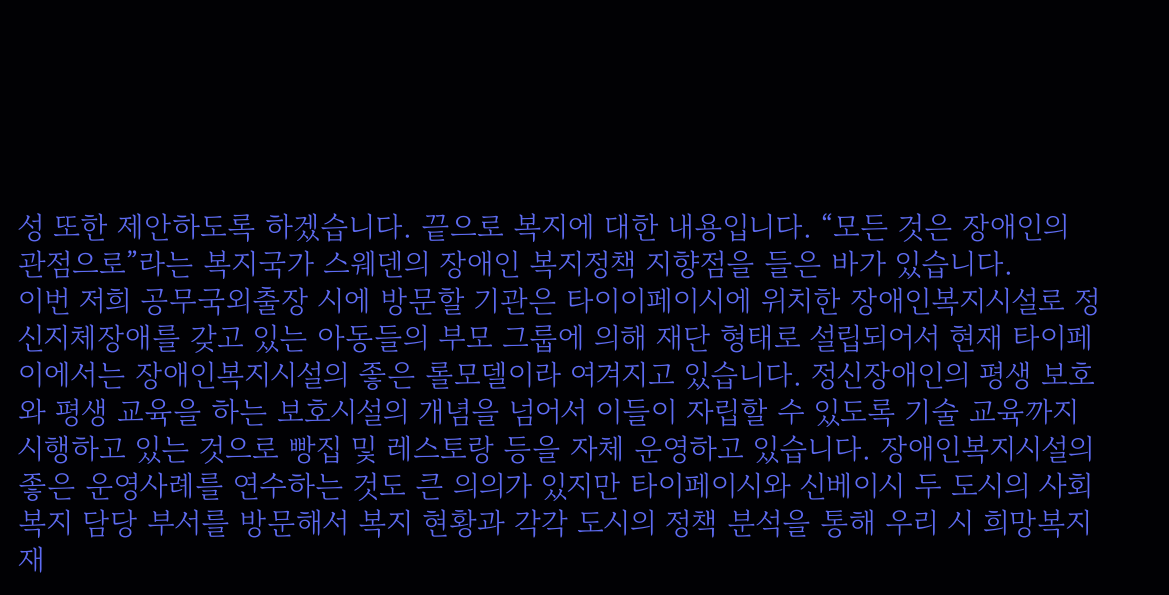성 또한 제안하도록 하겠습니다. 끝으로 복지에 대한 내용입니다. “모든 것은 장애인의 관점으로”라는 복지국가 스웨덴의 장애인 복지정책 지향점을 들은 바가 있습니다.
이번 저희 공무국외출장 시에 방문할 기관은 타이이페이시에 위치한 장애인복지시설로 정신지체장애를 갖고 있는 아동들의 부모 그룹에 의해 재단 형태로 설립되어서 현재 타이페이에서는 장애인복지시설의 좋은 롤모델이라 여겨지고 있습니다. 정신장애인의 평생 보호와 평생 교육을 하는 보호시설의 개념을 넘어서 이들이 자립할 수 있도록 기술 교육까지 시행하고 있는 것으로 빵집 및 레스토랑 등을 자체 운영하고 있습니다. 장애인복지시설의 좋은 운영사례를 연수하는 것도 큰 의의가 있지만 타이페이시와 신베이시 두 도시의 사회복지 담당 부서를 방문해서 복지 현황과 각각 도시의 정책 분석을 통해 우리 시 희망복지재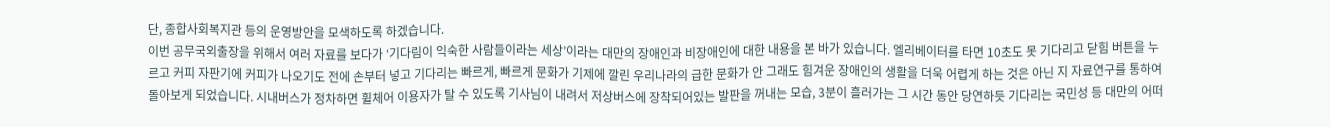단, 종합사회복지관 등의 운영방안을 모색하도록 하겠습니다.
이번 공무국외출장을 위해서 여러 자료를 보다가 ‘기다림이 익숙한 사람들이라는 세상’이라는 대만의 장애인과 비장애인에 대한 내용을 본 바가 있습니다. 엘리베이터를 타면 10초도 못 기다리고 닫힘 버튼을 누르고 커피 자판기에 커피가 나오기도 전에 손부터 넣고 기다리는 빠르게, 빠르게 문화가 기제에 깔린 우리나라의 급한 문화가 안 그래도 힘겨운 장애인의 생활을 더욱 어렵게 하는 것은 아닌 지 자료연구를 통하여 돌아보게 되었습니다. 시내버스가 정차하면 휠체어 이용자가 탈 수 있도록 기사님이 내려서 저상버스에 장착되어있는 발판을 꺼내는 모습, 3분이 흘러가는 그 시간 동안 당연하듯 기다리는 국민성 등 대만의 어떠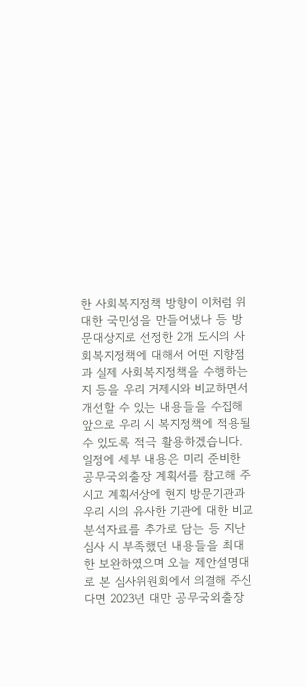한 사회복지정책 방향이 이처럼 위대한 국민성을 만들어냈나 등 방문대상지로 선정한 2개 도시의 사회복지정책에 대해서 어떤 지향점과 실제 사회복지정책을 수행하는지 등을 우리 거제시와 비교하면서 개선할 수 있는 내용들을 수집해 앞으로 우리 시 복지정책에 적용될 수 있도록 적극 활용하겠습니다.
일정에 세부 내용은 미리 준비한 공무국외출장 계획서를 참고해 주시고 계획서상에 현지 방문기관과 우리 시의 유사한 기관에 대한 비교분석자료를 추가로 담는 등 지난 심사 시 부족했던 내용들을 최대한 보완하였으며 오늘 제안설명대로 본 심사위원회에서 의결해 주신다면 2023년 대만 공무국외출장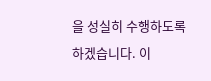을 성실히 수행하도록 하겠습니다. 이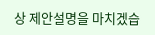상 제안설명을 마치겠습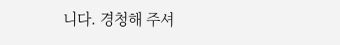니다. 경청해 주셔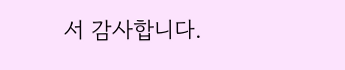서 감사합니다.